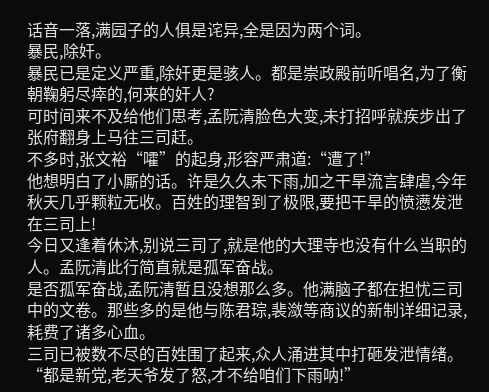话音一落,满园子的人俱是诧异,全是因为两个词。
暴民,除奸。
暴民已是定义严重,除奸更是骇人。都是崇政殿前听唱名,为了衡朝鞠躬尽瘁的,何来的奸人?
可时间来不及给他们思考,孟阮清脸色大变,未打招呼就疾步出了张府翻身上马往三司赶。
不多时,张文裕“嚯”的起身,形容严肃道:“遭了!”
他想明白了小厮的话。许是久久未下雨,加之干旱流言肆虐,今年秋天几乎颗粒无收。百姓的理智到了极限,要把干旱的愤懑发泄在三司上!
今日又逢着休沐,别说三司了,就是他的大理寺也没有什么当职的人。孟阮清此行简直就是孤军奋战。
是否孤军奋战,孟阮清暂且没想那么多。他满脑子都在担忧三司中的文卷。那些多的是他与陈君琮,裴潋等商议的新制详细记录,耗费了诸多心血。
三司已被数不尽的百姓围了起来,众人涌进其中打砸发泄情绪。
“都是新党,老天爷发了怒,才不给咱们下雨呐!”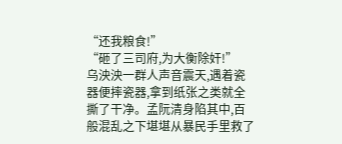“还我粮食!”
“砸了三司府,为大衡除奸!”
乌泱泱一群人声音震天,遇着瓷器便摔瓷器,拿到纸张之类就全撕了干净。孟阮清身陷其中,百般混乱之下堪堪从暴民手里救了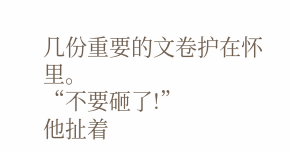几份重要的文卷护在怀里。
“不要砸了!”
他扯着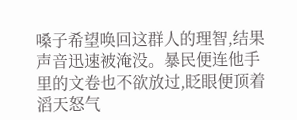嗓子希望唤回这群人的理智,结果声音迅速被淹没。暴民便连他手里的文卷也不欲放过,眨眼便顶着滔天怒气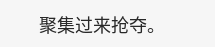聚集过来抢夺。